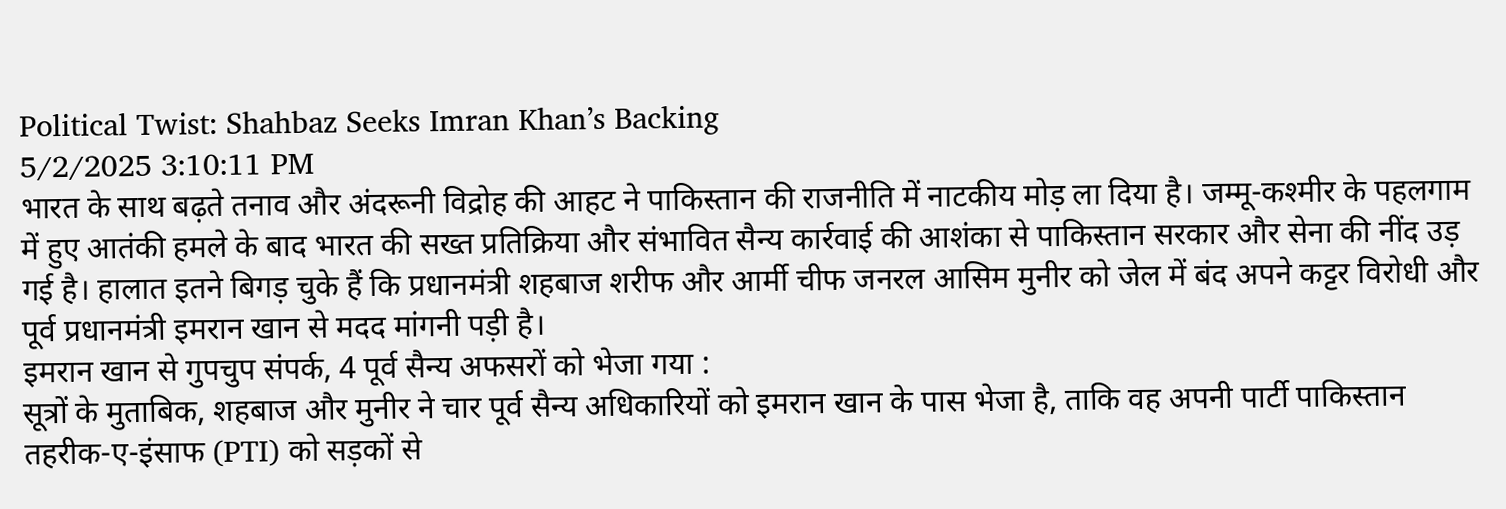Political Twist: Shahbaz Seeks Imran Khan’s Backing
5/2/2025 3:10:11 PM
भारत के साथ बढ़ते तनाव और अंदरूनी विद्रोह की आहट ने पाकिस्तान की राजनीति में नाटकीय मोड़ ला दिया है। जम्मू-कश्मीर के पहलगाम में हुए आतंकी हमले के बाद भारत की सख्त प्रतिक्रिया और संभावित सैन्य कार्रवाई की आशंका से पाकिस्तान सरकार और सेना की नींद उड़ गई है। हालात इतने बिगड़ चुके हैं कि प्रधानमंत्री शहबाज शरीफ और आर्मी चीफ जनरल आसिम मुनीर को जेल में बंद अपने कट्टर विरोधी और पूर्व प्रधानमंत्री इमरान खान से मदद मांगनी पड़ी है।
इमरान खान से गुपचुप संपर्क, 4 पूर्व सैन्य अफसरों को भेजा गया :
सूत्रों के मुताबिक, शहबाज और मुनीर ने चार पूर्व सैन्य अधिकारियों को इमरान खान के पास भेजा है, ताकि वह अपनी पार्टी पाकिस्तान तहरीक-ए-इंसाफ (PTI) को सड़कों से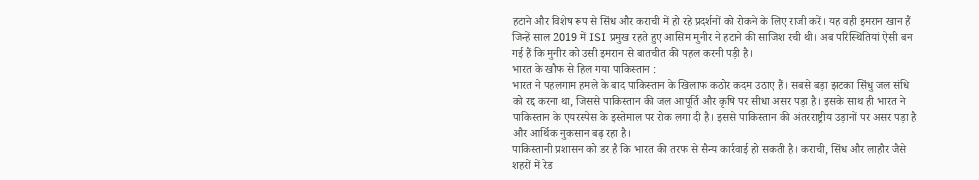हटाने और विशेष रूप से सिंध और कराची में हो रहे प्रदर्शनों को रोकने के लिए राजी करें। यह वही इमरान खान हैं जिन्हें साल 2019 में ISI प्रमुख रहते हुए आसिम मुनीर ने हटाने की साजिश रची थी। अब परिस्थितियां ऐसी बन गई हैं कि मुनीर को उसी इमरान से बातचीत की पहल करनी पड़ी है।
भारत के खौफ से हिल गया पाकिस्तान :
भारत ने पहलगाम हमले के बाद पाकिस्तान के खिलाफ कठोर कदम उठाए हैं। सबसे बड़ा झटका सिंधु जल संधि को रद्द करना था, जिससे पाकिस्तान की जल आपूर्ति और कृषि पर सीधा असर पड़ा है। इसके साथ ही भारत ने पाकिस्तान के एयरस्पेस के इस्तेमाल पर रोक लगा दी है। इससे पाकिस्तान की अंतरराष्ट्रीय उड़ानों पर असर पड़ा है और आर्थिक नुकसान बढ़ रहा है।
पाकिस्तानी प्रशासन को डर है कि भारत की तरफ से सैन्य कार्रवाई हो सकती है। कराची, सिंध और लाहौर जैसे शहरों में रेड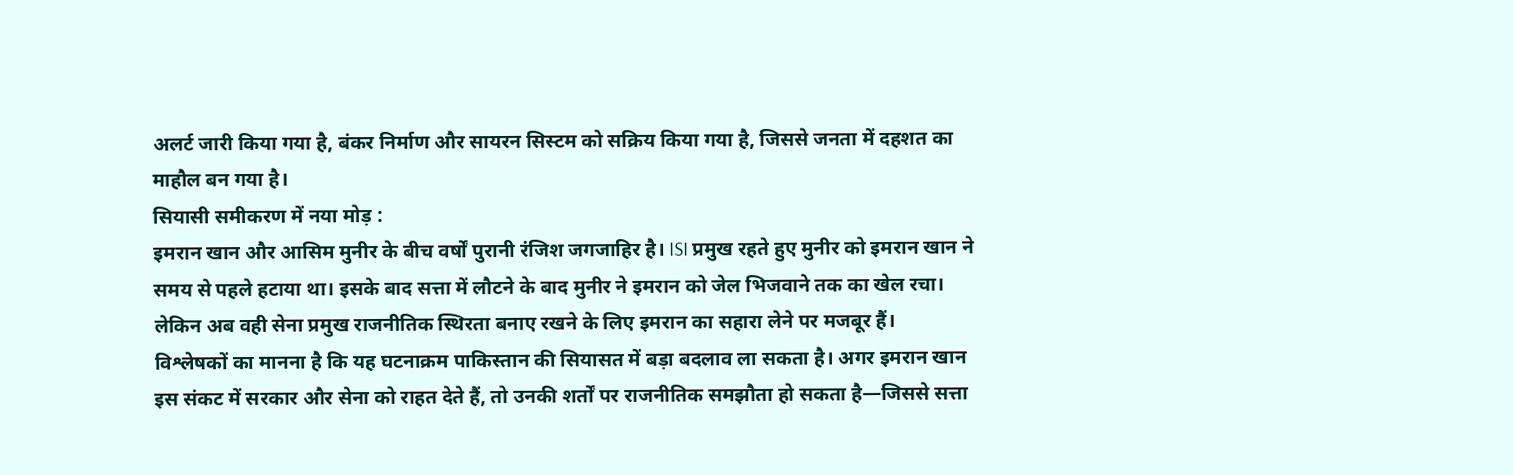अलर्ट जारी किया गया है, बंकर निर्माण और सायरन सिस्टम को सक्रिय किया गया है, जिससे जनता में दहशत का माहौल बन गया है।
सियासी समीकरण में नया मोड़ :
इमरान खान और आसिम मुनीर के बीच वर्षों पुरानी रंजिश जगजाहिर है। ISI प्रमुख रहते हुए मुनीर को इमरान खान ने समय से पहले हटाया था। इसके बाद सत्ता में लौटने के बाद मुनीर ने इमरान को जेल भिजवाने तक का खेल रचा। लेकिन अब वही सेना प्रमुख राजनीतिक स्थिरता बनाए रखने के लिए इमरान का सहारा लेने पर मजबूर हैं।
विश्लेषकों का मानना है कि यह घटनाक्रम पाकिस्तान की सियासत में बड़ा बदलाव ला सकता है। अगर इमरान खान इस संकट में सरकार और सेना को राहत देते हैं, तो उनकी शर्तों पर राजनीतिक समझौता हो सकता है—जिससे सत्ता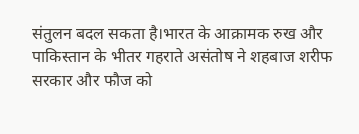संतुलन बदल सकता है।भारत के आक्रामक रुख और पाकिस्तान के भीतर गहराते असंतोष ने शहबाज शरीफ सरकार और फौज को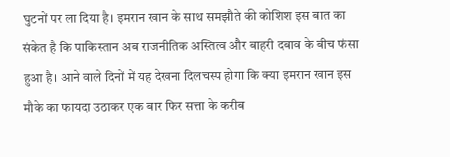घुटनों पर ला दिया है। इमरान खान के साथ समझौते की कोशिश इस बात का संकेत है कि पाकिस्तान अब राजनीतिक अस्तित्व और बाहरी दबाव के बीच फंसा हुआ है। आने वाले दिनों में यह देखना दिलचस्प होगा कि क्या इमरान खान इस मौके का फायदा उठाकर एक बार फिर सत्ता के करीब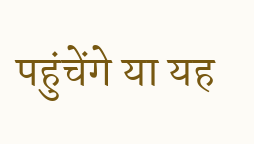पहुंचेंगे या यह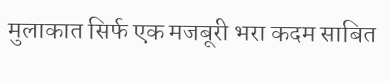मुलाकात सिर्फ एक मजबूरी भरा कदम साबित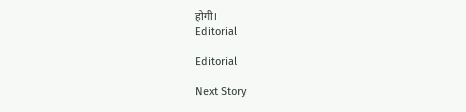होगी।
Editorial

Editorial

Next Story